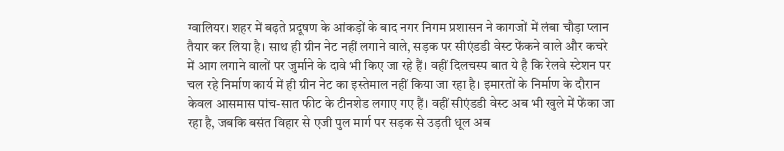ग्वालियर। शहर में बढ़ते प्रदूषण के आंकड़ों के बाद नगर निगम प्रशासन ने कागजों में लंबा चौड़ा प्लान तैयार कर लिया है। साथ ही ग्रीन नेट नहीं लगाने वाले, सड़क पर सीएंडडी वेस्ट फेंकने वाले और कचरे में आग लगाने वालों पर जुर्माने के दावे भी किए जा रहे हैं। वहीं दिलचस्प बात ये है कि रेलवे स्टेशन पर चल रहे निर्माण कार्य में ही ग्रीन नेट का इस्तेमाल नहीं किया जा रहा है। इमारतों के निर्माण के दौरान केवल आसमास पांच-सात फीट के टीनशेड लगाए गए हैं। वहीं सीएंडडी वेस्ट अब भी खुले में फेंका जा रहा है, जबकि बसंत विहार से एजी पुल मार्ग पर सड़क से उड़ती धूल अब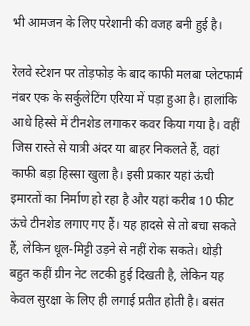भी आमजन के लिए परेशानी की वजह बनी हुई है।

रेलवे स्टेशन पर तोड़फोड़ के बाद काफी मलबा प्लेटफार्म नंबर एक के सर्कुलेटिंग एरिया में पड़ा हुआ है। हालांकि आधे हिस्से में टीनशेड लगाकर कवर किया गया है। वहीं जिस रास्ते से यात्री अंदर या बाहर निकलते हैं, वहां काफी बड़ा हिस्सा खुला है। इसी प्रकार यहां ऊंची इमारतों का निर्माण हो रहा है और यहां करीब 10 फीट ऊंचे टीनशेड लगाए गए हैं। यह हादसे से तो बचा सकते हैं, लेकिन धूल-मिट्टी उड़ने से नहीं रोक सकते। थोड़ी बहुत कहीं ग्रीन नेट लटकी हुई दिखती है, लेकिन यह केवल सुरक्षा के लिए ही लगाई प्रतीत होती है। बसंत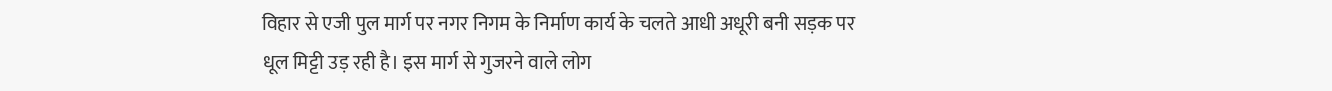विहार से एजी पुल मार्ग पर नगर निगम के निर्माण कार्य के चलते आधी अधूरी बनी सड़क पर धूल मिट्टी उड़ रही है। इस मार्ग से गुजरने वाले लोग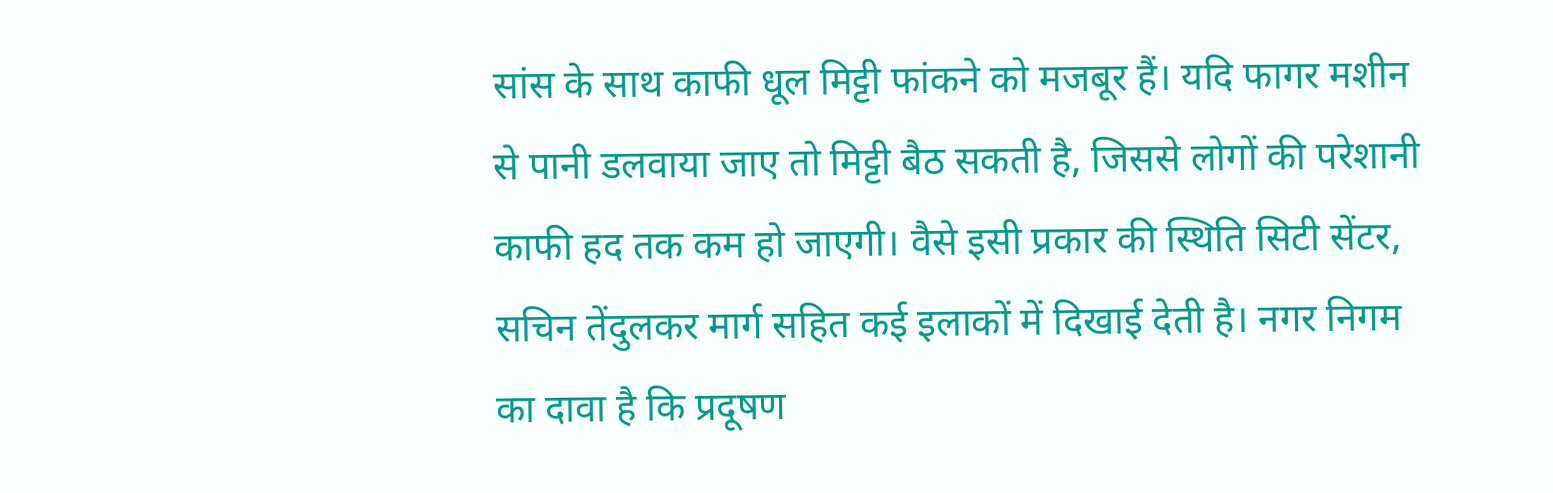सांस के साथ काफी धूल मिट्टी फांकने को मजबूर हैं। यदि फागर मशीन से पानी डलवाया जाए तो मिट्टी बैठ सकती है, जिससे लोगों की परेशानी काफी हद तक कम हो जाएगी। वैसे इसी प्रकार की स्थिति सिटी सेंटर, सचिन तेंदुलकर मार्ग सहित कई इलाकों में दिखाई देती है। नगर निगम का दावा है कि प्रदूषण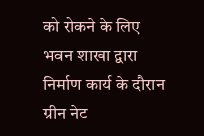को रोकने के लिए भवन शाखा द्वारा निर्माण कार्य के दौरान ग्रीन नेट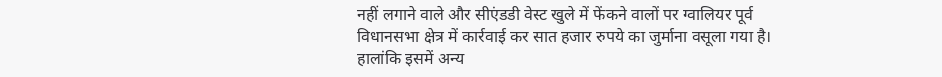नहीं लगाने वाले और सीएंडडी वेस्ट खुले में फेंकने वालों पर ग्वालियर पूर्व विधानसभा क्षेत्र में कार्रवाई कर सात हजार रुपये का जुर्माना वसूला गया है। हालांकि इसमें अन्य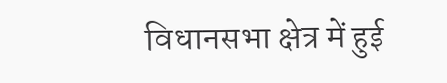विधानसभा क्षेत्र में हुई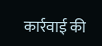कार्रवाई की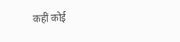कहीं कोई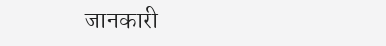जानकारी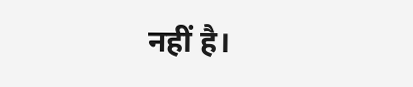नहीं है।